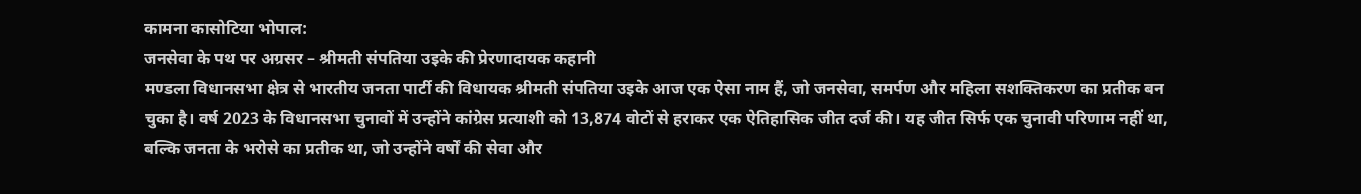कामना कासोटिया भोपाल:
जनसेवा के पथ पर अग्रसर – श्रीमती संपतिया उइके की प्रेरणादायक कहानी
मण्डला विधानसभा क्षेत्र से भारतीय जनता पार्टी की विधायक श्रीमती संपतिया उइके आज एक ऐसा नाम हैं, जो जनसेवा, समर्पण और महिला सशक्तिकरण का प्रतीक बन चुका है। वर्ष 2023 के विधानसभा चुनावों में उन्होंने कांग्रेस प्रत्याशी को 13,874 वोटों से हराकर एक ऐतिहासिक जीत दर्ज की। यह जीत सिर्फ एक चुनावी परिणाम नहीं था, बल्कि जनता के भरोसे का प्रतीक था, जो उन्होंने वर्षों की सेवा और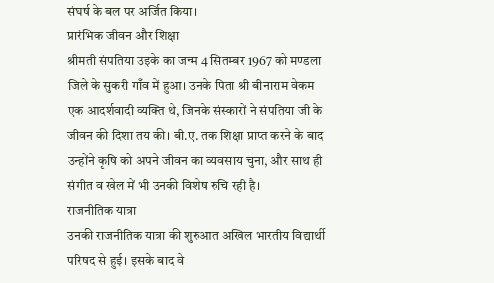संघर्ष के बल पर अर्जित किया।
प्रारंभिक जीवन और शिक्षा
श्रीमती संपतिया उइके का जन्म 4 सितम्बर 1967 को मण्डला जिले के सुकरी गाँव में हुआ। उनके पिता श्री बीनाराम वेकम एक आदर्शवादी व्यक्ति थे, जिनके संस्कारों ने संपतिया जी के जीवन की दिशा तय की। बी.ए. तक शिक्षा प्राप्त करने के बाद उन्होंने कृषि को अपने जीवन का व्यवसाय चुना, और साथ ही संगीत व खेल में भी उनकी विशेष रुचि रही है।
राजनीतिक यात्रा
उनकी राजनीतिक यात्रा की शुरुआत अखिल भारतीय विद्यार्थी परिषद से हुई। इसके बाद वे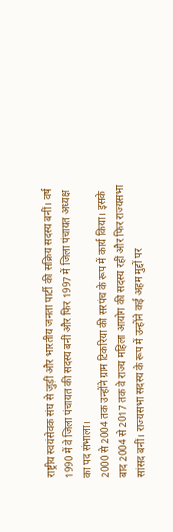राष्ट्रीय स्वयंसेवक संघ से जुड़ीं और भारतीय जनता पार्टी की सक्रिय सदस्य बनीं। वर्ष 1990 में वे जिला पंचायत की सदस्य बनीं और फिर 1997 में जिला पंचायत अध्यक्ष का पद संभाला।
2000 से 2004 तक उन्होंने ग्राम टिकरिया की सरपंच के रूप में कार्य किया। इसके बाद 2004 से 2017 तक वे राज्य महिला आयोग की सदस्य रहीं और फिर राज्यसभा सांसद बनीं। राज्यसभा सदस्य के रूप में उन्होंने कई अहम मुद्दों पर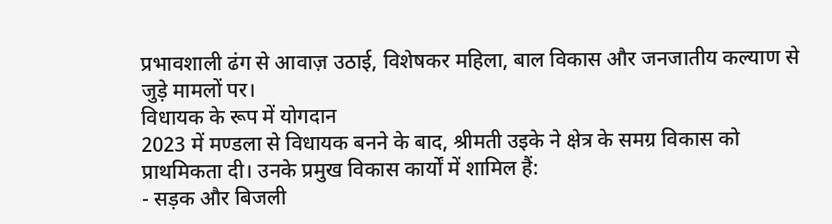प्रभावशाली ढंग से आवाज़ उठाई, विशेषकर महिला, बाल विकास और जनजातीय कल्याण से जुड़े मामलों पर।
विधायक के रूप में योगदान
2023 में मण्डला से विधायक बनने के बाद, श्रीमती उइके ने क्षेत्र के समग्र विकास को प्राथमिकता दी। उनके प्रमुख विकास कार्यों में शामिल हैं:
- सड़क और बिजली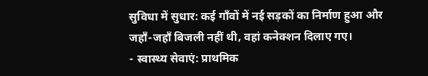सुविधा में सुधार: कई गाँवों में नई सड़कों का निर्माण हुआ और जहाँ-जहाँ बिजली नहीं थी, वहां कनेक्शन दिलाए गए।
- स्वास्थ्य सेवाएं: प्राथमिक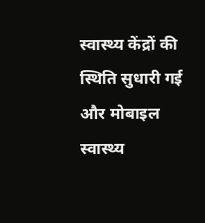स्वास्थ्य केंद्रों की स्थिति सुधारी गई और मोबाइल स्वास्थ्य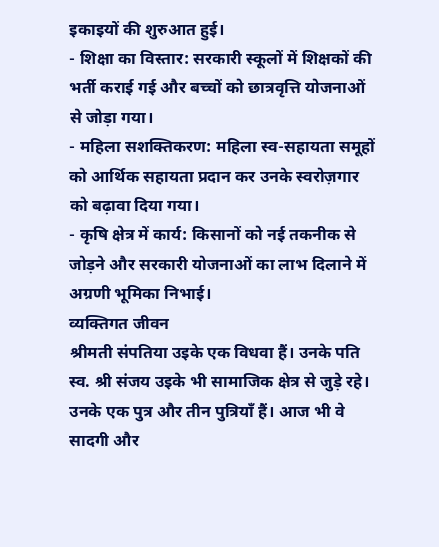इकाइयों की शुरुआत हुई।
- शिक्षा का विस्तार: सरकारी स्कूलों में शिक्षकों की भर्ती कराई गई और बच्चों को छात्रवृत्ति योजनाओं से जोड़ा गया।
- महिला सशक्तिकरण: महिला स्व-सहायता समूहों को आर्थिक सहायता प्रदान कर उनके स्वरोज़गार को बढ़ावा दिया गया।
- कृषि क्षेत्र में कार्य: किसानों को नई तकनीक से जोड़ने और सरकारी योजनाओं का लाभ दिलाने में अग्रणी भूमिका निभाई।
व्यक्तिगत जीवन
श्रीमती संपतिया उइके एक विधवा हैं। उनके पति स्व. श्री संजय उइके भी सामाजिक क्षेत्र से जुड़े रहे। उनके एक पुत्र और तीन पुत्रियाँ हैं। आज भी वे सादगी और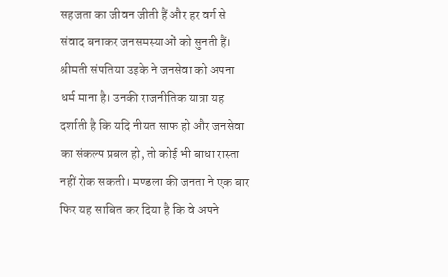सहजता का जीवन जीती हैं और हर वर्ग से संवाद बनाकर जनसमस्याओं को सुनती हैं।
श्रीमती संपतिया उइके ने जनसेवा को अपना धर्म माना है। उनकी राजनीतिक यात्रा यह दर्शाती है कि यदि नीयत साफ हो और जनसेवा का संकल्प प्रबल हो, तो कोई भी बाधा रास्ता नहीं रोक सकती। मण्डला की जनता ने एक बार फिर यह साबित कर दिया है कि वे अपने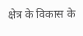क्षेत्र के विकास के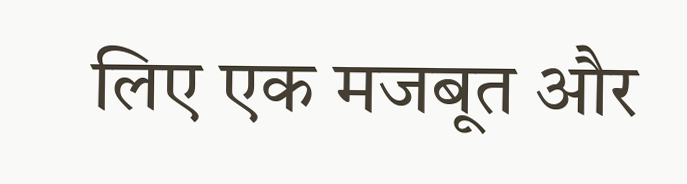लिए एक मजबूत और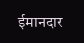ईमानदार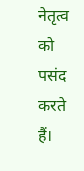नेतृत्व को पसंद करते हैं।